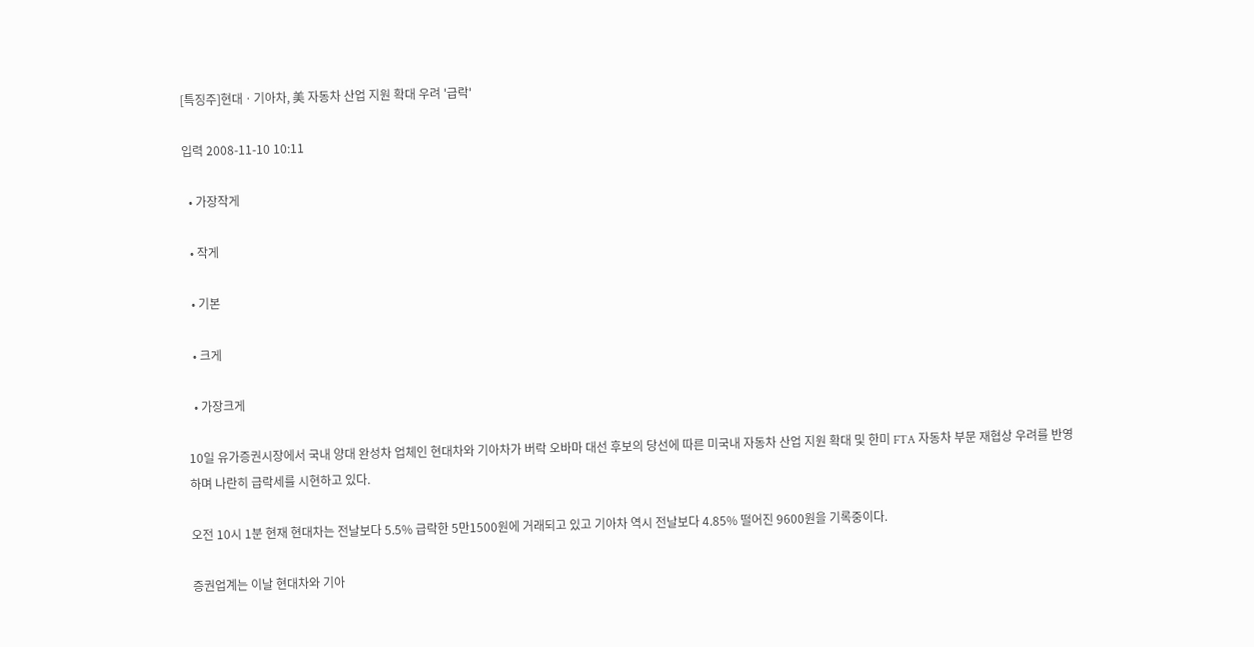[특징주]현대ㆍ기아차, 美 자동차 산업 지원 확대 우려 '급락'

입력 2008-11-10 10:11

  • 가장작게

  • 작게

  • 기본

  • 크게

  • 가장크게

10일 유가증권시장에서 국내 양대 완성차 업체인 현대차와 기아차가 버락 오바마 대선 후보의 당선에 따른 미국내 자동차 산업 지원 확대 및 한미 FTA 자동차 부문 재협상 우려를 반영하며 나란히 급락세를 시현하고 있다.

오전 10시 1분 현재 현대차는 전날보다 5.5% 급락한 5만1500원에 거래되고 있고 기아차 역시 전날보다 4.85% 떨어진 9600원을 기록중이다.

증권업계는 이날 현대차와 기아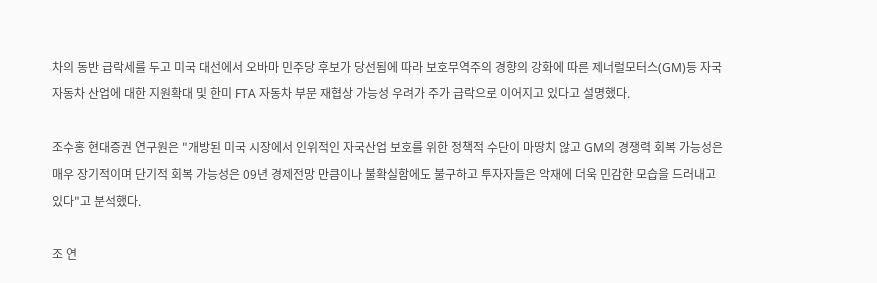차의 동반 급락세를 두고 미국 대선에서 오바마 민주당 후보가 당선됨에 따라 보호무역주의 경향의 강화에 따른 제너럴모터스(GM)등 자국 자동차 산업에 대한 지원확대 및 한미 FTA 자동차 부문 재협상 가능성 우려가 주가 급락으로 이어지고 있다고 설명했다.

조수홍 현대증권 연구원은 "개방된 미국 시장에서 인위적인 자국산업 보호를 위한 정책적 수단이 마땅치 않고 GM의 경쟁력 회복 가능성은 매우 장기적이며 단기적 회복 가능성은 09년 경제전망 만큼이나 불확실함에도 불구하고 투자자들은 악재에 더욱 민감한 모습을 드러내고 있다"고 분석했다.

조 연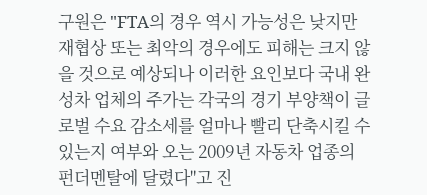구원은 "FTA의 경우 역시 가능성은 낮지만 재협상 또는 최악의 경우에도 피해는 크지 않을 것으로 예상되나 이러한 요인보다 국내 완성차 업체의 주가는 각국의 경기 부양책이 글로벌 수요 감소세를 얼마나 빨리 단축시킬 수 있는지 여부와 오는 2009년 자동차 업종의 펀더멘탈에 달렸다"고 진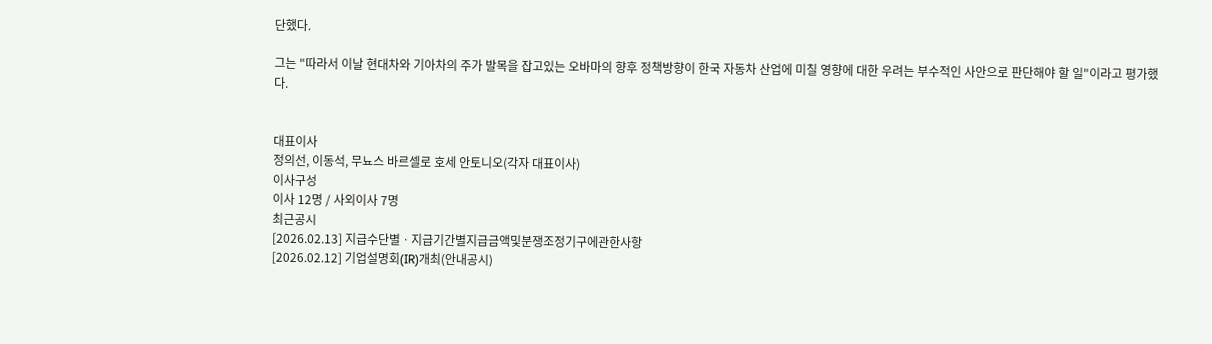단했다.

그는 "따라서 이날 현대차와 기아차의 주가 발목을 잡고있는 오바마의 향후 정책방향이 한국 자동차 산업에 미칠 영향에 대한 우려는 부수적인 사안으로 판단해야 할 일"이라고 평가했다.


대표이사
정의선, 이동석, 무뇨스 바르셀로 호세 안토니오(각자 대표이사)
이사구성
이사 12명 / 사외이사 7명
최근공시
[2026.02.13] 지급수단별ㆍ지급기간별지급금액및분쟁조정기구에관한사항
[2026.02.12] 기업설명회(IR)개최(안내공시)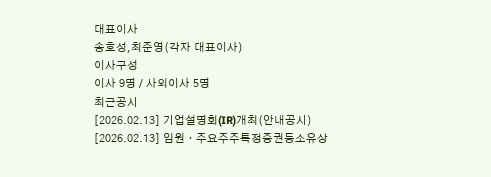대표이사
송호성,최준영(각자 대표이사)
이사구성
이사 9명 / 사외이사 5명
최근공시
[2026.02.13] 기업설명회(IR)개최(안내공시)
[2026.02.13] 임원ㆍ주요주주특정증권등소유상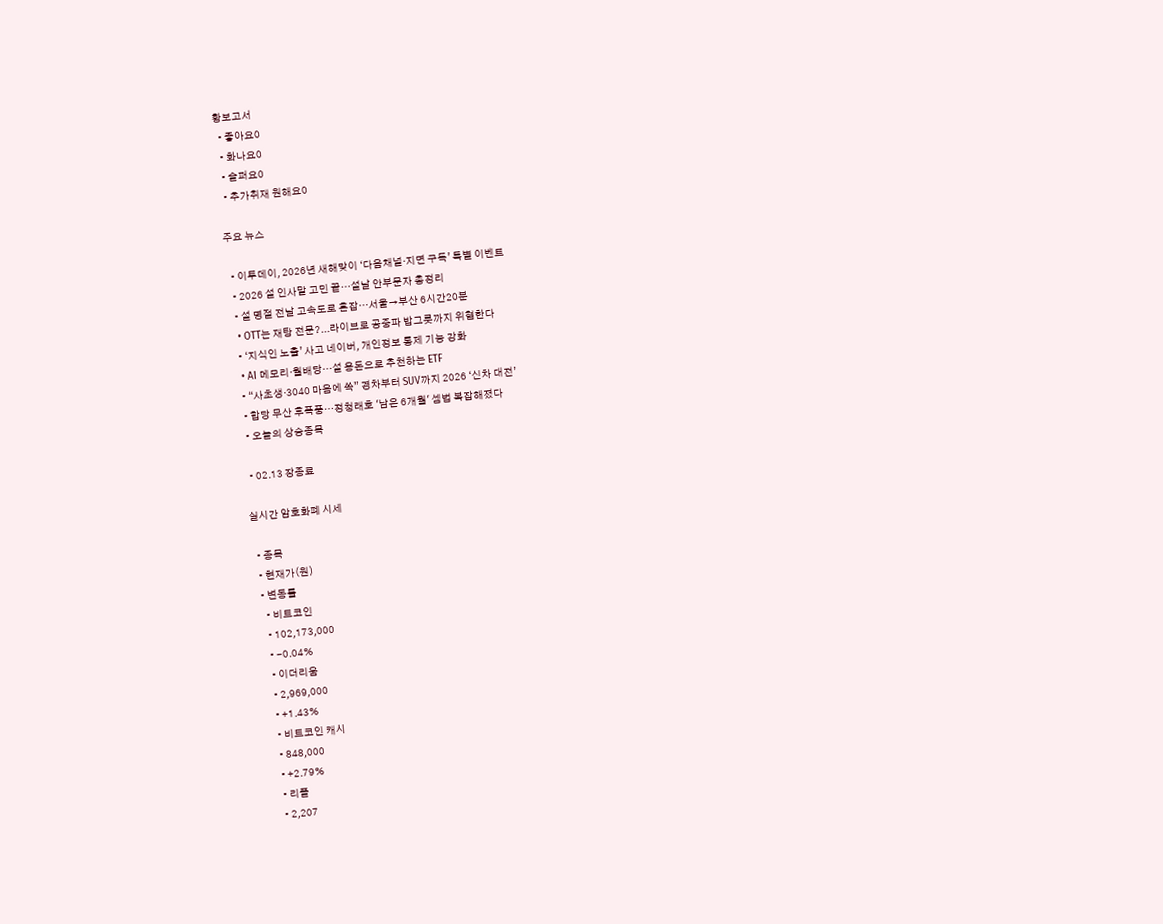황보고서
  • 좋아요0
  • 화나요0
  • 슬퍼요0
  • 추가취재 원해요0

주요 뉴스

  • 이투데이, 2026년 새해맞이 ‘다음채널·지면 구독’ 특별 이벤트
  • 2026 설 인사말 고민 끝…설날 안부문자 총정리
  • 설 명절 전날 고속도로 혼잡…서울→부산 6시간20분
  • OTT는 재탕 전문?...라이브로 공중파 밥그릇까지 위협한다
  • ‘지식인 노출’ 사고 네이버, 개인정보 통제 기능 강화
  • AI 메모리·월배당…설 용돈으로 추천하는 ETF
  • “사초생·3040 마음에 쏙” 경차부터 SUV까지 2026 ‘신차 대전’
  • 합당 무산 후폭풍…정청래호 '남은 6개월' 셈법 복잡해졌다
  • 오늘의 상승종목

  • 02.13 장종료

실시간 암호화폐 시세

  • 종목
  • 현재가(원)
  • 변동률
    • 비트코인
    • 102,173,000
    • -0.04%
    • 이더리움
    • 2,969,000
    • +1.43%
    • 비트코인 캐시
    • 848,000
    • +2.79%
    • 리플
    • 2,207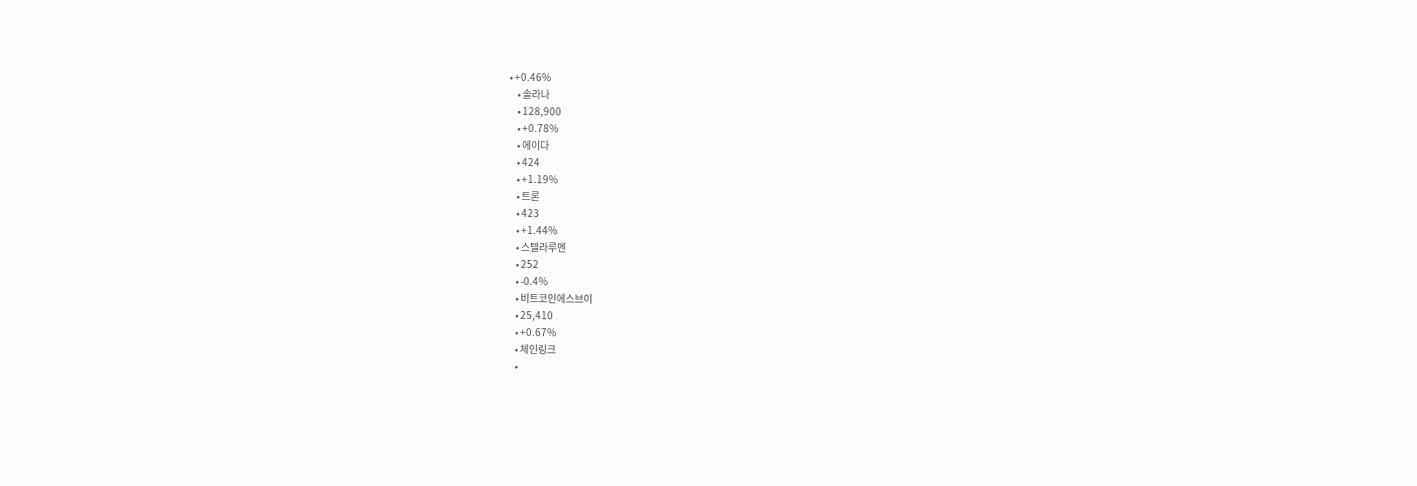• +0.46%
    • 솔라나
    • 128,900
    • +0.78%
    • 에이다
    • 424
    • +1.19%
    • 트론
    • 423
    • +1.44%
    • 스텔라루멘
    • 252
    • -0.4%
    • 비트코인에스브이
    • 25,410
    • +0.67%
    • 체인링크
    •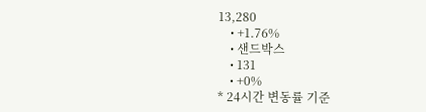13,280
    • +1.76%
    • 샌드박스
    • 131
    • +0%
* 24시간 변동률 기준